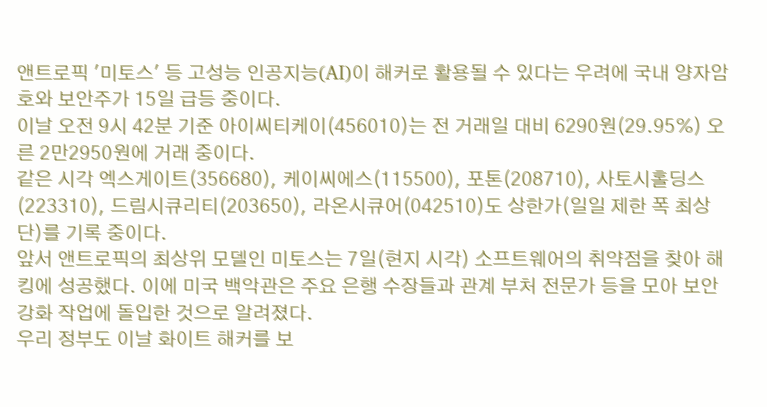앤트로픽 '미토스' 등 고성능 인공지능(AI)이 해커로 활용될 수 있다는 우려에 국내 양자암호와 보안주가 15일 급등 중이다.
이날 오전 9시 42분 기준 아이씨티케이(456010)는 전 거래일 대비 6290원(29.95%) 오른 2만2950원에 거래 중이다.
같은 시각 엑스게이트(356680), 케이씨에스(115500), 포톤(208710), 사토시홀딩스(223310), 드림시큐리티(203650), 라온시큐어(042510)도 상한가(일일 제한 폭 최상단)를 기록 중이다.
앞서 앤트로픽의 최상위 모델인 미토스는 7일(현지 시각) 소프트웨어의 취약점을 찾아 해킹에 성공했다. 이에 미국 백악관은 주요 은행 수장들과 관계 부처 전문가 등을 모아 보안 강화 작업에 돌입한 것으로 알려졌다.
우리 정부도 이날 화이트 해커를 보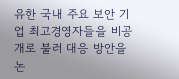유한 국내 주요 보안 기업 최고경영자들을 비공개로 불러 대응 방안을 논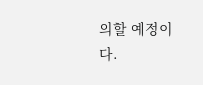의할 예정이다.